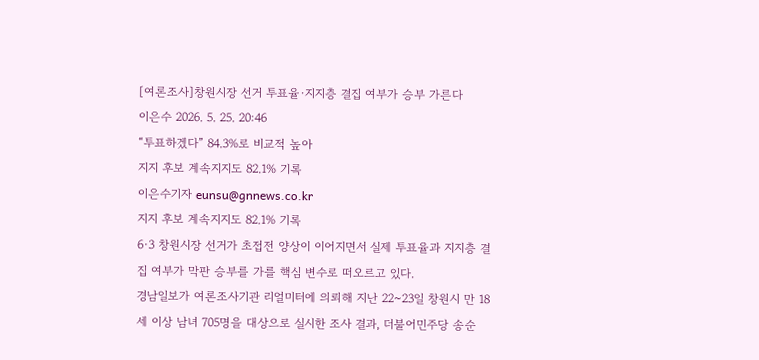[여론조사]창원시장 선거 투표율·지지층 결집 여부가 승부 가른다
이은수 2026. 5. 25. 20:46
“투표하겠다” 84.3%로 비교적 높아
지지 후보 계속지지도 82.1% 기록
이은수기자 eunsu@gnnews.co.kr
지지 후보 계속지지도 82.1% 기록
6·3 창원시장 선거가 초접전 양상이 이어지면서 실제 투표율과 지지층 결집 여부가 막판 승부를 가를 핵심 변수로 떠오르고 있다.
경남일보가 여론조사기관 리얼미터에 의뢰해 지난 22~23일 창원시 만 18세 이상 남녀 705명을 대상으로 실시한 조사 결과, 더불어민주당 송순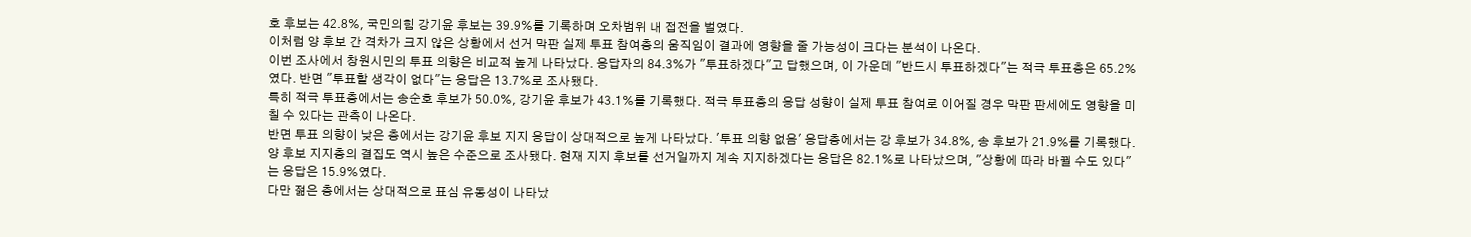호 후보는 42.8%, 국민의힘 강기윤 후보는 39.9%를 기록하며 오차범위 내 접전을 벌였다.
이처럼 양 후보 간 격차가 크지 않은 상황에서 선거 막판 실제 투표 참여층의 움직임이 결과에 영향을 줄 가능성이 크다는 분석이 나온다.
이번 조사에서 창원시민의 투표 의향은 비교적 높게 나타났다. 응답자의 84.3%가 "투표하겠다"고 답했으며, 이 가운데 "반드시 투표하겠다"는 적극 투표층은 65.2%였다. 반면 "투표할 생각이 없다"는 응답은 13.7%로 조사됐다.
특히 적극 투표층에서는 송순호 후보가 50.0%, 강기윤 후보가 43.1%를 기록했다. 적극 투표층의 응답 성향이 실제 투표 참여로 이어질 경우 막판 판세에도 영향을 미칠 수 있다는 관측이 나온다.
반면 투표 의향이 낮은 층에서는 강기윤 후보 지지 응답이 상대적으로 높게 나타났다. '투표 의향 없음' 응답층에서는 강 후보가 34.8%, 송 후보가 21.9%를 기록했다.
양 후보 지지층의 결집도 역시 높은 수준으로 조사됐다. 현재 지지 후보를 선거일까지 계속 지지하겠다는 응답은 82.1%로 나타났으며, "상황에 따라 바뀔 수도 있다"는 응답은 15.9%였다.
다만 젊은 층에서는 상대적으로 표심 유동성이 나타났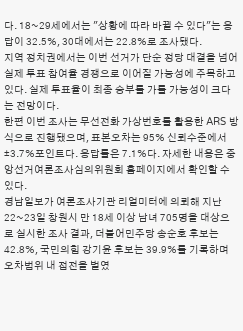다. 18~29세에서는 "상황에 따라 바뀔 수 있다"는 응답이 32.5%, 30대에서는 22.8%로 조사됐다.
지역 정치권에서는 이번 선거가 단순 정당 대결을 넘어 실제 투표 참여율 경쟁으로 이어질 가능성에 주목하고 있다. 실제 투표율이 최종 승부를 가를 가능성이 크다는 전망이다.
한편 이번 조사는 무선전화 가상번호를 활용한 ARS 방식으로 진행됐으며, 표본오차는 95% 신뢰수준에서 ±3.7%포인트다. 응답률은 7.1%다. 자세한 내용은 중앙선거여론조사심의위원회 홈페이지에서 확인할 수 있다.
경남일보가 여론조사기관 리얼미터에 의뢰해 지난 22~23일 창원시 만 18세 이상 남녀 705명을 대상으로 실시한 조사 결과, 더불어민주당 송순호 후보는 42.8%, 국민의힘 강기윤 후보는 39.9%를 기록하며 오차범위 내 접전을 벌였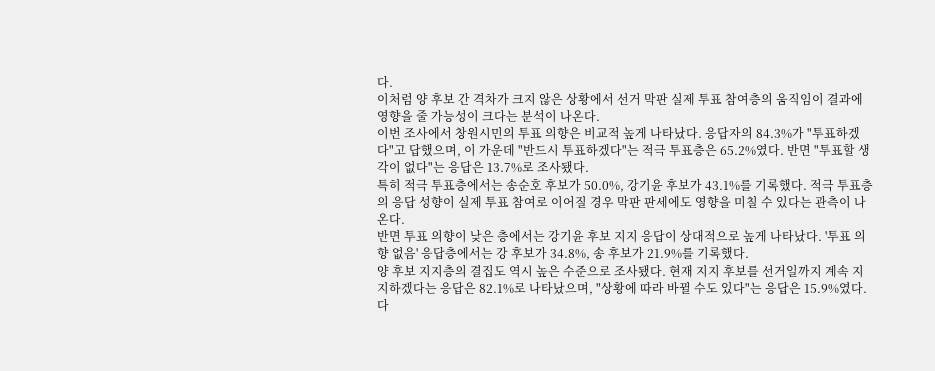다.
이처럼 양 후보 간 격차가 크지 않은 상황에서 선거 막판 실제 투표 참여층의 움직임이 결과에 영향을 줄 가능성이 크다는 분석이 나온다.
이번 조사에서 창원시민의 투표 의향은 비교적 높게 나타났다. 응답자의 84.3%가 "투표하겠다"고 답했으며, 이 가운데 "반드시 투표하겠다"는 적극 투표층은 65.2%였다. 반면 "투표할 생각이 없다"는 응답은 13.7%로 조사됐다.
특히 적극 투표층에서는 송순호 후보가 50.0%, 강기윤 후보가 43.1%를 기록했다. 적극 투표층의 응답 성향이 실제 투표 참여로 이어질 경우 막판 판세에도 영향을 미칠 수 있다는 관측이 나온다.
반면 투표 의향이 낮은 층에서는 강기윤 후보 지지 응답이 상대적으로 높게 나타났다. '투표 의향 없음' 응답층에서는 강 후보가 34.8%, 송 후보가 21.9%를 기록했다.
양 후보 지지층의 결집도 역시 높은 수준으로 조사됐다. 현재 지지 후보를 선거일까지 계속 지지하겠다는 응답은 82.1%로 나타났으며, "상황에 따라 바뀔 수도 있다"는 응답은 15.9%였다.
다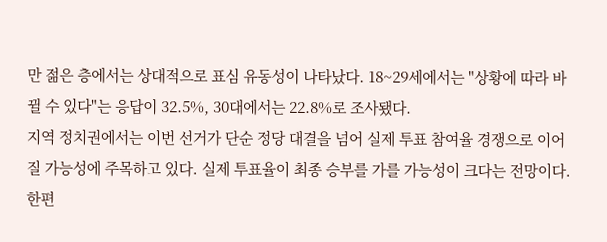만 젊은 층에서는 상대적으로 표심 유동성이 나타났다. 18~29세에서는 "상황에 따라 바뀔 수 있다"는 응답이 32.5%, 30대에서는 22.8%로 조사됐다.
지역 정치권에서는 이번 선거가 단순 정당 대결을 넘어 실제 투표 참여율 경쟁으로 이어질 가능성에 주목하고 있다. 실제 투표율이 최종 승부를 가를 가능성이 크다는 전망이다.
한편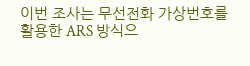이번 조사는 무선전화 가상번호를 활용한 ARS 방식으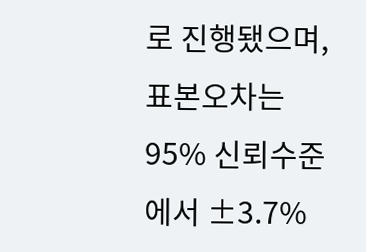로 진행됐으며, 표본오차는 95% 신뢰수준에서 ±3.7%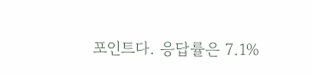포인트다. 응답률은 7.1%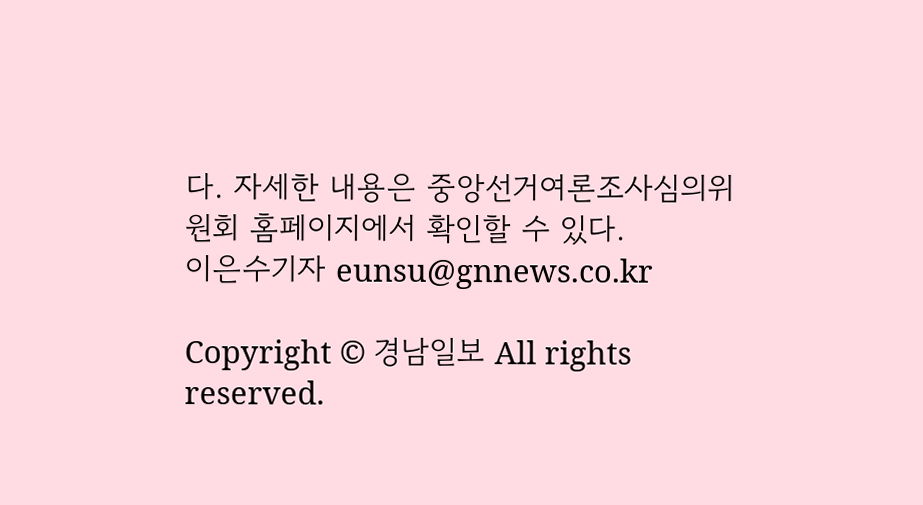다. 자세한 내용은 중앙선거여론조사심의위원회 홈페이지에서 확인할 수 있다.
이은수기자 eunsu@gnnews.co.kr

Copyright © 경남일보 All rights reserved.